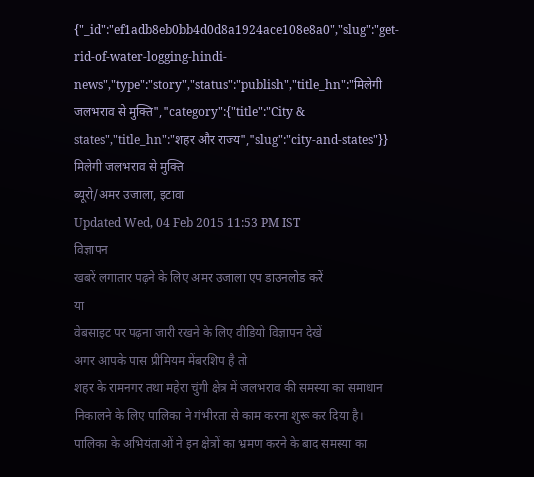{"_id":"ef1adb8eb0bb4d0d8a1924ace108e8a0","slug":"get-rid-of-water-logging-hindi-news","type":"story","status":"publish","title_hn":"मिलेगी जलभराव से मुक्ति","category":{"title":"City & states","title_hn":"शहर और राज्य","slug":"city-and-states"}}
मिलेगी जलभराव से मुक्ति
ब्यूरो/अमर उजाला, इटावा
Updated Wed, 04 Feb 2015 11:53 PM IST
विज्ञापन
खबरें लगातार पढ़ने के लिए अमर उजाला एप डाउनलोड करें
या
वेबसाइट पर पढ़ना जारी रखने के लिए वीडियो विज्ञापन देखें
अगर आपके पास प्रीमियम मेंबरशिप है तो
शहर के रामनगर तथा महेरा चुंगी क्षेत्र में जलभराव की समस्या का समाधान निकालने के लिए पालिका ने गंभीरता से काम करना शुरू कर दिया है। पालिका के अभियंताओं ने इन क्षेत्रों का भ्रमण करने के बाद समस्या का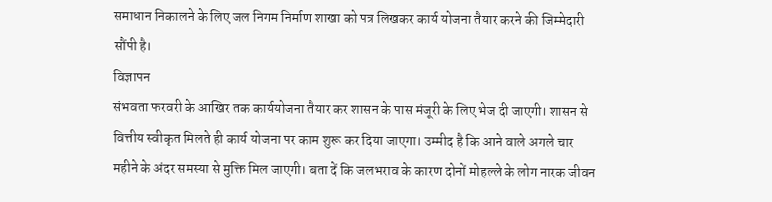समाधान निकालने के लिए जल निगम निर्माण शाखा को पत्र लिखकर कार्य योजना तैयार करने की जिम्मेदारी सौंपी है।
विज्ञापन
संभवता फरवरी के आखिर तक कार्ययोजना तैयार कर शासन के पास मंजूरी के लिए भेज दी जाएगी। शासन से वित्तीय स्वीकृत मिलते ही कार्य योजना पर काम शुरू कर दिया जाएगा। उम्मीद है कि आने वाले अगले चार महीने के अंदर समस्या से मुक्ति मिल जाएगी। बता दें कि जलभराव के कारण दोनों मोहल्ले के लोग नारक जीवन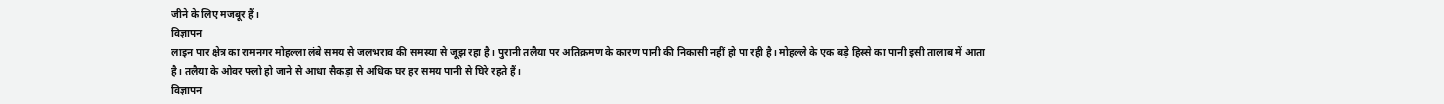जीने के लिए मजबूर हैं।
विज्ञापन
लाइन पार क्षेत्र का रामनगर मोहल्ला लंबे समय से जलभराव की समस्या से जूझ रहा है। पुरानी तलैया पर अतिक्रमण के कारण पानी की निकासी नहीं हो पा रही है। मोहल्ले के एक बड़े हिस्से का पानी इसी तालाब में आता है। तलैया के ओवर फ्लो हो जाने से आधा सैकड़ा से अधिक घर हर समय पानी से घिरे रहते हैं।
विज्ञापन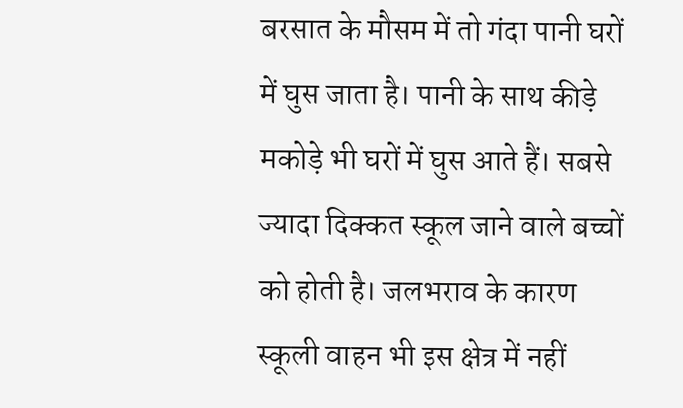बरसात के मौसम में तो गंदा पानी घरों में घुस जाता है। पानी के साथ कीड़े मकोड़े भी घरों में घुस आते हैं। सबसे ज्यादा दिक्कत स्कूल जाने वाले बच्चों को होती है। जलभराव के कारण स्कूली वाहन भी इस क्षेत्र में नहीं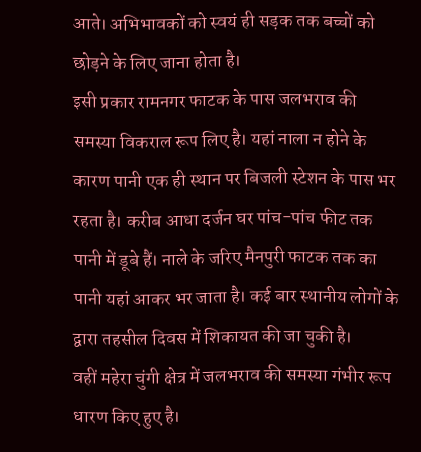आते। अभिभावकों को स्वयं ही सड़क तक बच्चों को छोड़ने के लिए जाना होता है।
इसी प्रकार रामनगर फाटक के पास जलभराव की समस्या विकराल रूप लिए है। यहां नाला न होने के कारण पानी एक ही स्थान पर बिजली स्टेशन के पास भर रहता है। करीब आधा दर्जन घर पांच-पांच फीट तक पानी में डूबे हैं। नाले के जरिए मैनपुरी फाटक तक का पानी यहां आकर भर जाता है। कई बार स्थानीय लोगों के द्वारा तहसील दिवस में शिकायत की जा चुकी है।
वहीं महेरा चुंगी क्षेत्र में जलभराव की समस्या गंभीर रूप धारण किए हुए है।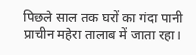पिछले साल तक घरों का गंदा पानी प्राचीन महेरा तालाब में जाता रहा।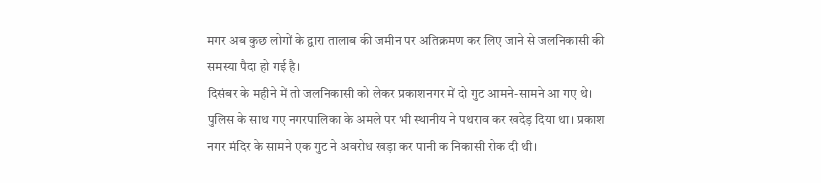मगर अब कुछ लोगों के द्वारा तालाब की जमीन पर अतिक्रमण कर लिए जाने से जलनिकासी की समस्या पैदा हो गई है।
दिसंबर के महीने में तो जलनिकासी को लेकर प्रकाशनगर में दो गुट आमने-सामने आ गए थे। पुलिस के साथ गए नगरपालिका के अमले पर भी स्थानीय ने पथराव कर खदेड़ दिया था। प्रकाश नगर मंदिर के सामने एक गुट ने अवरोध खड़ा कर पानी क निकासी रोक दी थी।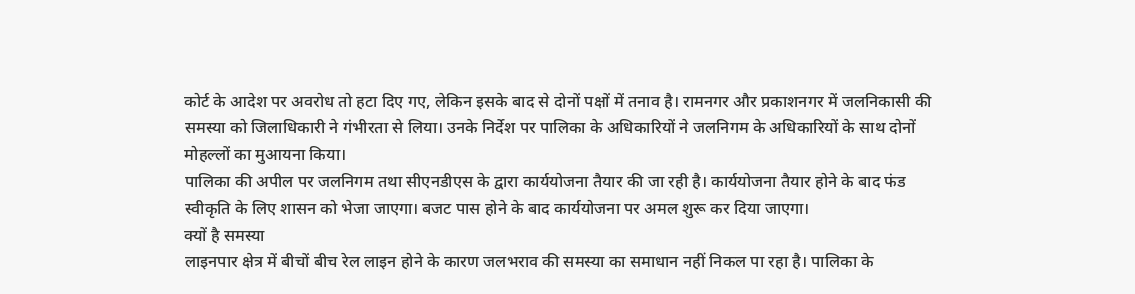कोर्ट के आदेश पर अवरोध तो हटा दिए गए, लेकिन इसके बाद से दोनों पक्षों में तनाव है। रामनगर और प्रकाशनगर में जलनिकासी की समस्या को जिलाधिकारी ने गंभीरता से लिया। उनके निर्देश पर पालिका के अधिकारियों ने जलनिगम के अधिकारियों के साथ दोनों मोहल्लों का मुआयना किया।
पालिका की अपील पर जलनिगम तथा सीएनडीएस के द्वारा कार्ययोजना तैयार की जा रही है। कार्ययोजना तैयार होने के बाद फंड स्वीकृति के लिए शासन को भेजा जाएगा। बजट पास होने के बाद कार्ययोजना पर अमल शुरू कर दिया जाएगा।
क्यों है समस्या
लाइनपार क्षेत्र में बीचों बीच रेल लाइन होने के कारण जलभराव की समस्या का समाधान नहीं निकल पा रहा है। पालिका के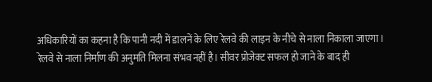अधिकारियों का कहना है कि पानी नदी में डालनें के लिए रेलवे की लाइन के नीचे से नाला निकाला जाएगा। रेलवे से नाला निर्माण की अनुमति मिलना संभव नहीं है। सीवर प्रोजेक्ट सफल हो जाने के बाद ही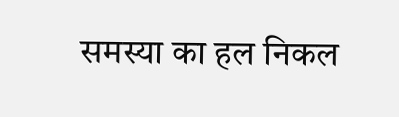समस्या का हल निकल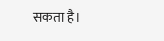सकता है।